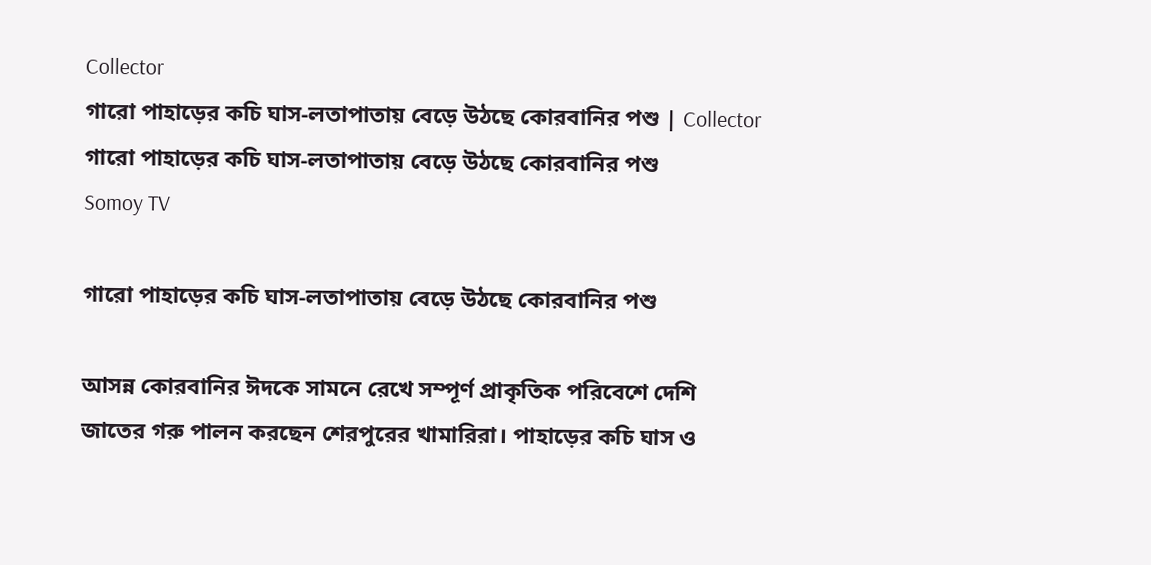Collector
গারো পাহাড়ের কচি ঘাস-লতাপাতায় বেড়ে উঠছে কোরবানির পশু | Collector
গারো পাহাড়ের কচি ঘাস-লতাপাতায় বেড়ে উঠছে কোরবানির পশু
Somoy TV

গারো পাহাড়ের কচি ঘাস-লতাপাতায় বেড়ে উঠছে কোরবানির পশু

আসন্ন কোরবানির ঈদকে সামনে রেখে সম্পূর্ণ প্রাকৃতিক পরিবেশে দেশি জাতের গরু পালন করছেন শেরপুরের খামারিরা। পাহাড়ের কচি ঘাস ও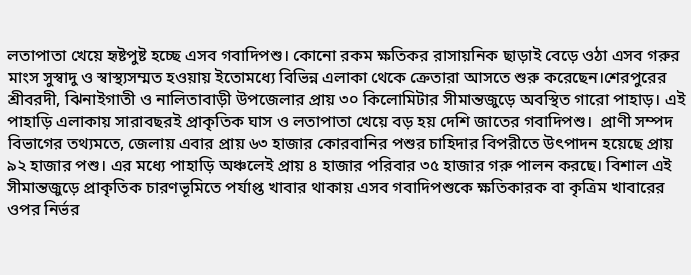লতাপাতা খেয়ে হৃষ্টপুষ্ট হচ্ছে এসব গবাদিপশু। কোনো রকম ক্ষতিকর রাসায়নিক ছাড়াই বেড়ে ওঠা এসব গরুর মাংস সুস্বাদু ও স্বাস্থ্যসম্মত হওয়ায় ইতোমধ্যে বিভিন্ন এলাকা থেকে ক্রেতারা আসতে শুরু করেছেন।শেরপুরের শ্রীবরদী, ঝিনাইগাতী ও নালিতাবাড়ী উপজেলার প্রায় ৩০ কিলোমিটার সীমান্তজুড়ে অবস্থিত গারো পাহাড়। এই পাহাড়ি এলাকায় সারাবছরই প্রাকৃতিক ঘাস ও লতাপাতা খেয়ে বড় হয় দেশি জাতের গবাদিপশু।  প্রাণী সম্পদ বিভাগের তথ্যমতে, জেলায় এবার প্রায় ৬৩ হাজার কোরবানির পশুর চাহিদার বিপরীতে উৎপাদন হয়েছে প্রায় ৯২ হাজার পশু। এর মধ্যে পাহাড়ি অঞ্চলেই প্রায় ৪ হাজার পরিবার ৩৫ হাজার গরু পালন করছে। বিশাল এই সীমান্তজুড়ে প্রাকৃতিক চারণভূমিতে পর্যাপ্ত খাবার থাকায় এসব গবাদিপশুকে ক্ষতিকারক বা কৃত্রিম খাবারের ওপর নির্ভর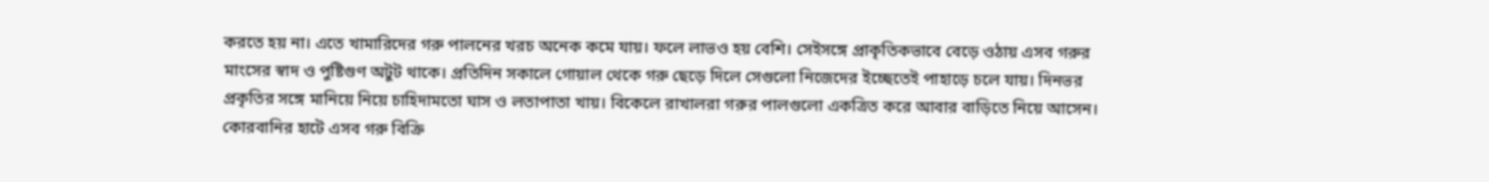করতে হয় না। এতে খামারিদের গরু পালনের খরচ অনেক কমে যায়। ফলে লাভও হয় বেশি। সেইসঙ্গে প্রাকৃতিকভাবে বেড়ে ওঠায় এসব গরুর মাংসের স্বাদ ও পুষ্টিগুণ অটুট থাকে। প্রতিদিন সকালে গোয়াল থেকে গরু ছেড়ে দিলে সেগুলো নিজেদের ইচ্ছেতেই পাহাড়ে চলে যায়। দিনভর প্রকৃতির সঙ্গে মানিয়ে নিয়ে চাহিদামতো ঘাস ও লতাপাতা খায়। বিকেলে রাখালরা গরুর পালগুলো একত্রিত করে আবার বাড়িতে নিয়ে আসেন। কোরবানির হাটে এসব গরু বিক্রি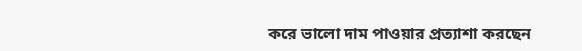করে ভালো দাম পাওয়ার প্রত্যাশা করছেন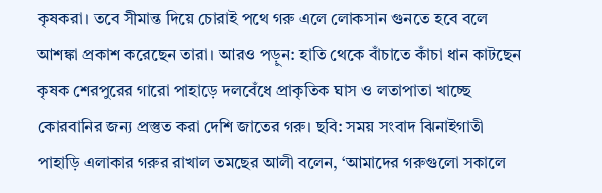কৃষকরা। তবে সীমান্ত দিয়ে চোরাই পথে গরু এলে লোকসান গুনতে হবে বলে আশঙ্কা প্রকাশ করেছেন তারা। আরও পড়ুন: হাতি থেকে বাঁচাতে কাঁচা ধান কাটছেন কৃষক শেরপুরের গারো পাহাড়ে দলবেঁধে প্রাকৃতিক ঘাস ও লতাপাতা খাচ্ছে কোরবানির জন্য প্রস্তুত করা দেশি জাতের গরু। ছবি: সময় সংবাদ ঝিনাইগাতী পাহাড়ি এলাকার গরুর রাখাল তমছের আলী বলেন, ‘আমাদের গরুগুলো সকালে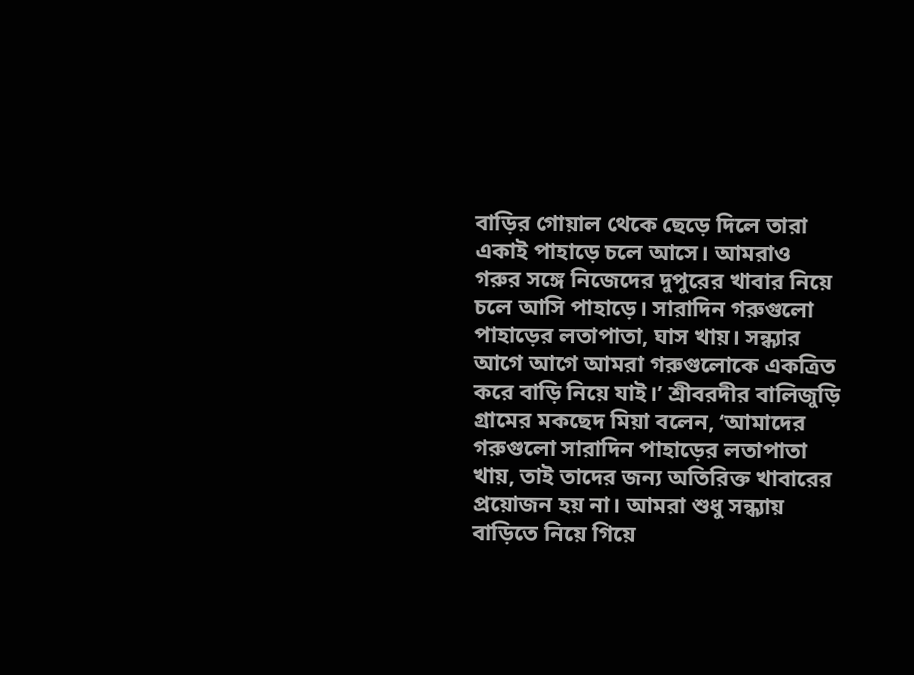বাড়ির গোয়াল থেকে ছেড়ে দিলে তারা একাই পাহাড়ে চলে আসে। আমরাও গরুর সঙ্গে নিজেদের দুপুরের খাবার নিয়ে চলে আসি পাহাড়ে। সারাদিন গরুগুলো পাহাড়ের লতাপাতা, ঘাস খায়। সন্ধ্যার আগে আগে আমরা গরুগুলোকে একত্রিত করে বাড়ি নিয়ে যাই।’ শ্রীবরদীর বালিজুড়ি গ্রামের মকছেদ মিয়া বলেন, ‘আমাদের গরুগুলো সারাদিন পাহাড়ের লতাপাতা খায়, তাই তাদের জন্য অতিরিক্ত খাবারের প্রয়োজন হয় না। আমরা শুধু সন্ধ্যায় বাড়িতে নিয়ে গিয়ে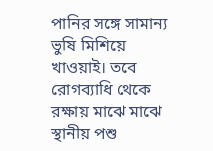পানির সঙ্গে সামান্য ভুষি মিশিয়ে খাওয়াই। তবে রোগব্যাধি থেকে রক্ষায় মাঝে মাঝে স্থানীয় পশু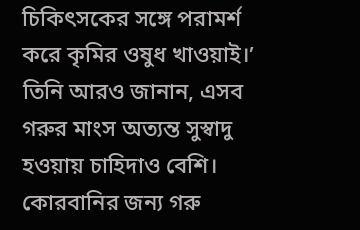চিকিৎসকের সঙ্গে পরামর্শ করে কৃমির ওষুধ খাওয়াই।’ তিনি আরও জানান, এসব গরুর মাংস অত্যন্ত সুস্বাদু হওয়ায় চাহিদাও বেশি। কোরবানির জন্য গরু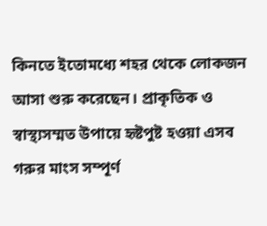কিনতে ইতোমধ্যে শহর থেকে লোকজন আসা শুরু করেছেন। প্রাকৃতিক ও স্বাস্থ্যসম্মত উপায়ে হৃষ্টপুষ্ট হওয়া এসব গরুর মাংস সম্পূর্ণ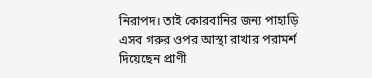নিরাপদ। তাই কোরবানির জন্য পাহাড়ি এসব গরুর ওপর আস্থা রাখার পরামর্শ দিয়েছেন প্রাণী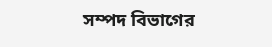সম্পদ বিভাগের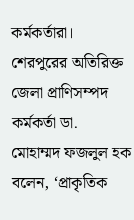কর্মকর্তারা। শেরপুরের অতিরিক্ত জেলা প্রাণিসম্পদ কর্মকর্তা ডা. মোহাম্মদ ফজলুল হক বলেন, ‘প্রাকৃতিক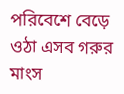পরিবেশে বেড়ে ওঠা এসব গরুর মাংস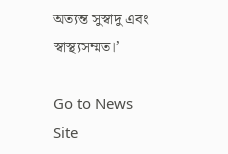অত্যন্ত সুস্বাদু এবং স্বাস্থ্যসম্মত।’

Go to News Site